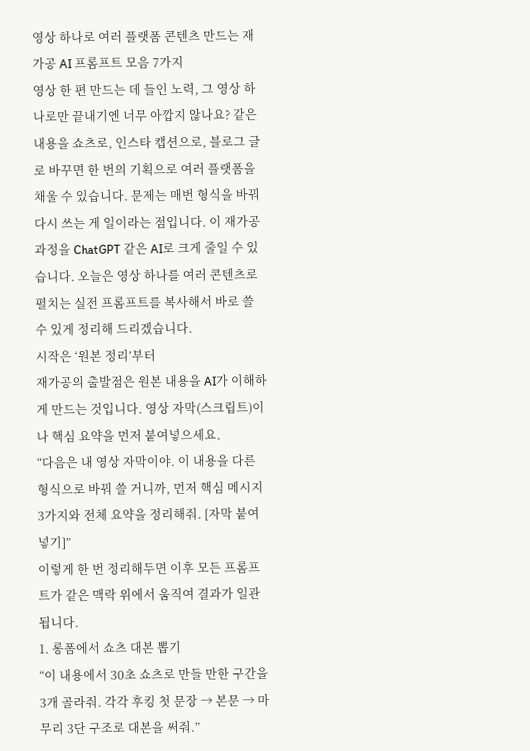영상 하나로 여러 플랫폼 콘텐츠 만드는 재가공 AI 프롬프트 모음 7가지
영상 한 편 만드는 데 들인 노력, 그 영상 하나로만 끝내기엔 너무 아깝지 않나요? 같은 내용을 쇼츠로, 인스타 캡션으로, 블로그 글로 바꾸면 한 번의 기획으로 여러 플랫폼을 채울 수 있습니다. 문제는 매번 형식을 바꿔 다시 쓰는 게 일이라는 점입니다. 이 재가공 과정을 ChatGPT 같은 AI로 크게 줄일 수 있습니다. 오늘은 영상 하나를 여러 콘텐츠로 펼치는 실전 프롬프트를 복사해서 바로 쓸 수 있게 정리해 드리겠습니다.
시작은 ‘원본 정리’부터
재가공의 출발점은 원본 내용을 AI가 이해하게 만드는 것입니다. 영상 자막(스크립트)이나 핵심 요약을 먼저 붙여넣으세요.
“다음은 내 영상 자막이야. 이 내용을 다른 형식으로 바꿔 쓸 거니까, 먼저 핵심 메시지 3가지와 전체 요약을 정리해줘. [자막 붙여넣기]”
이렇게 한 번 정리해두면 이후 모든 프롬프트가 같은 맥락 위에서 움직여 결과가 일관됩니다.
1. 롱폼에서 쇼츠 대본 뽑기
“이 내용에서 30초 쇼츠로 만들 만한 구간을 3개 골라줘. 각각 후킹 첫 문장 → 본문 → 마무리 3단 구조로 대본을 써줘.”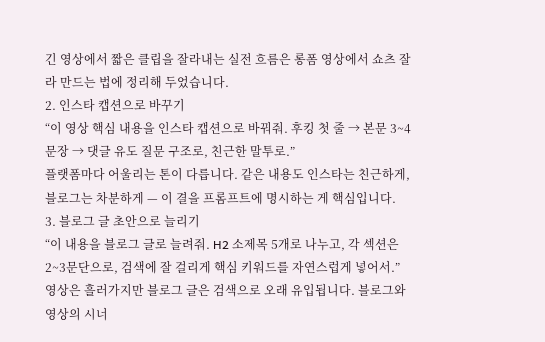긴 영상에서 짧은 클립을 잘라내는 실전 흐름은 롱폼 영상에서 쇼츠 잘라 만드는 법에 정리해 두었습니다.
2. 인스타 캡션으로 바꾸기
“이 영상 핵심 내용을 인스타 캡션으로 바꿔줘. 후킹 첫 줄 → 본문 3~4문장 → 댓글 유도 질문 구조로, 친근한 말투로.”
플랫폼마다 어울리는 톤이 다릅니다. 같은 내용도 인스타는 친근하게, 블로그는 차분하게 — 이 결을 프롬프트에 명시하는 게 핵심입니다.
3. 블로그 글 초안으로 늘리기
“이 내용을 블로그 글로 늘려줘. H2 소제목 5개로 나누고, 각 섹션은 2~3문단으로, 검색에 잘 걸리게 핵심 키워드를 자연스럽게 넣어서.”
영상은 흘러가지만 블로그 글은 검색으로 오래 유입됩니다. 블로그와 영상의 시너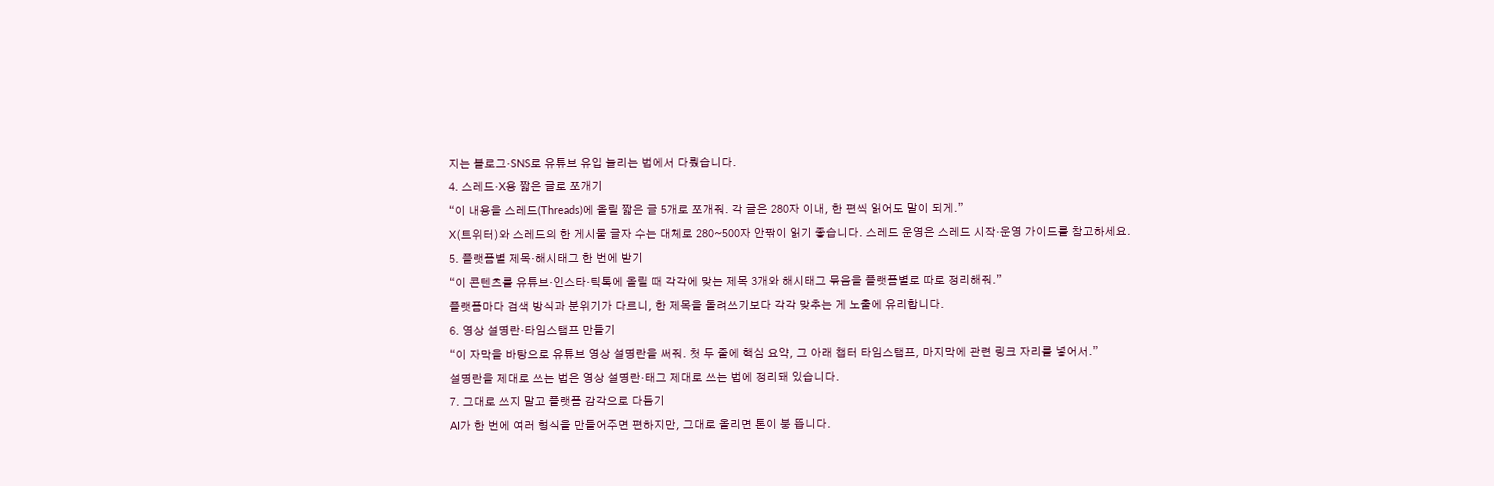지는 블로그·SNS로 유튜브 유입 늘리는 법에서 다뤘습니다.
4. 스레드·X용 짧은 글로 쪼개기
“이 내용을 스레드(Threads)에 올릴 짧은 글 5개로 쪼개줘. 각 글은 280자 이내, 한 편씩 읽어도 말이 되게.”
X(트위터)와 스레드의 한 게시물 글자 수는 대체로 280~500자 안팎이 읽기 좋습니다. 스레드 운영은 스레드 시작·운영 가이드를 참고하세요.
5. 플랫폼별 제목·해시태그 한 번에 받기
“이 콘텐츠를 유튜브·인스타·틱톡에 올릴 때 각각에 맞는 제목 3개와 해시태그 묶음을 플랫폼별로 따로 정리해줘.”
플랫폼마다 검색 방식과 분위기가 다르니, 한 제목을 돌려쓰기보다 각각 맞추는 게 노출에 유리합니다.
6. 영상 설명란·타임스탬프 만들기
“이 자막을 바탕으로 유튜브 영상 설명란을 써줘. 첫 두 줄에 핵심 요약, 그 아래 챕터 타임스탬프, 마지막에 관련 링크 자리를 넣어서.”
설명란을 제대로 쓰는 법은 영상 설명란·태그 제대로 쓰는 법에 정리돼 있습니다.
7. 그대로 쓰지 말고 플랫폼 감각으로 다듬기
AI가 한 번에 여러 형식을 만들어주면 편하지만, 그대로 올리면 톤이 붕 뜹니다.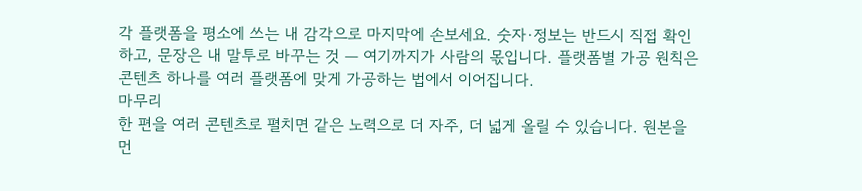각 플랫폼을 평소에 쓰는 내 감각으로 마지막에 손보세요. 숫자·정보는 반드시 직접 확인하고, 문장은 내 말투로 바꾸는 것 — 여기까지가 사람의 몫입니다. 플랫폼별 가공 원칙은 콘텐츠 하나를 여러 플랫폼에 맞게 가공하는 법에서 이어집니다.
마무리
한 편을 여러 콘텐츠로 펼치면 같은 노력으로 더 자주, 더 넓게 올릴 수 있습니다. 원본을 먼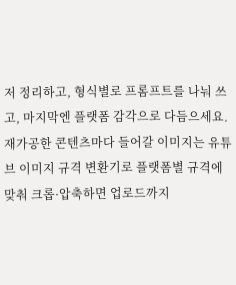저 정리하고, 형식별로 프롬프트를 나눠 쓰고, 마지막엔 플랫폼 감각으로 다듬으세요. 재가공한 콘텐츠마다 들어갈 이미지는 유튜브 이미지 규격 변환기로 플랫폼별 규격에 맞춰 크롭·압축하면 업로드까지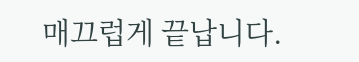매끄럽게 끝납니다.